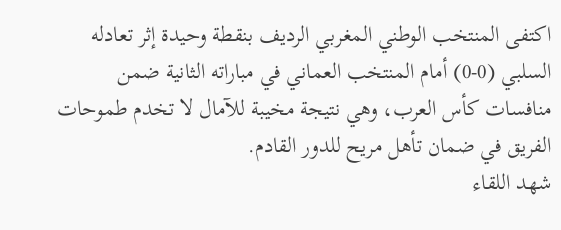اكتفى المنتخب الوطني المغربي الرديف بنقطة وحيدة إثر تعادله السلبي (0-0) أمام المنتخب العماني في مباراته الثانية ضمن منافسات كأس العرب، وهي نتيجة مخيبة للآمال لا تخدم طموحات الفريق في ضمان تأهل مريح للدور القادم.
شهد اللقاء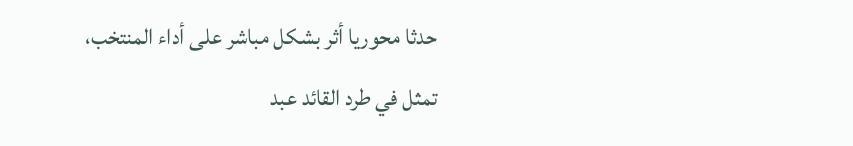حدثا محوريا أثر بشكل مباشر على أداء المنتخب، تمثل في طرد القائد عبد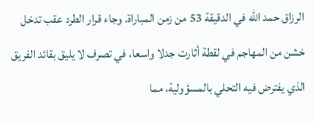الرزاق حمد الله في الدقيقة 53 من زمن المباراة. وجاء قرار الطرد عقب تدخل خشن من المهاجم في لقطة أثارت جدلا واسعا، في تصرف لا يليق بقائد الفريق الذي يفترض فيه التحلي بالمسؤولية، مما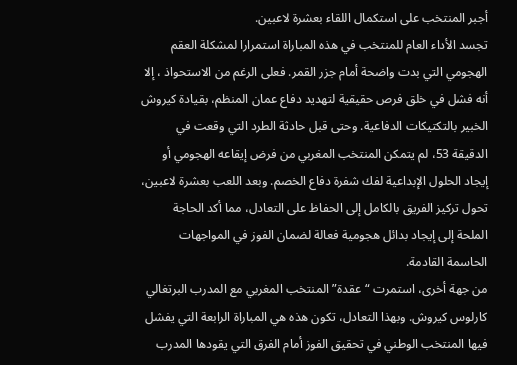أجبر المنتخب على استكمال اللقاء بعشرة لاعبين.
تجسد الأداء العام للمنتخب في هذه المباراة استمرارا لمشكلة العقم الهجومي التي بدت واضحة أمام جزر القمر. فعلى الرغم من الاستحواذ ، إلا أنه فشل في خلق فرص حقيقية لتهديد دفاع عمان المنظم، بقيادة كيروش الخبير بالتكتيكات الدفاعية. وحتى قبل حادثة الطرد التي وقعت في الدقيقة 53، لم يتمكن المنتخب المغربي من فرض إيقاعه الهجومي أو إيجاد الحلول الإبداعية لفك شفرة دفاع الخصم. وبعد اللعب بعشرة لاعبين، تحول تركيز الفريق بالكامل إلى الحفاظ على التعادل، مما أكد الحاجة الملحة إلى إيجاد بدائل هجومية فعالة لضمان الفوز في المواجهات الحاسمة القادمة.
من جهة أخرى، استمرت “عقدة” المنتخب المغربي مع المدرب البرتغالي كارلوس كيروش. وبهذا التعادل، تكون هذه هي المباراة الرابعة التي يفشل فيها المنتخب الوطني في تحقيق الفوز أمام الفرق التي يقودها المدرب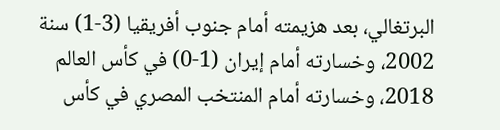البرتغالي، بعد هزيمته أمام جنوب أفريقيا (3-1) سنة 2002، وخسارته أمام إيران (1-0) في كأس العالم 2018، وخسارته أمام المنتخب المصري في كأس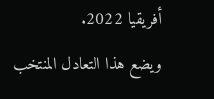أفريقيا 2022.
ويضع هذا التعادل المنتخب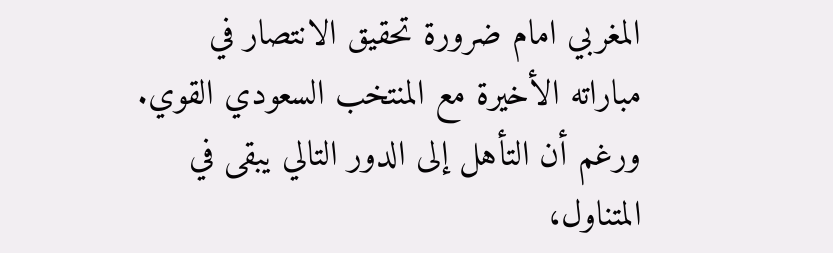المغربي امام ضرورة تحقيق الانتصار في مباراته الأخيرة مع المنتخب السعودي القوي. ورغم أن التأهل إلى الدور التالي يبقى في المتناول،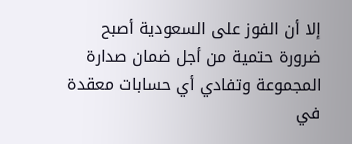إلا أن الفوز على السعودية أصبح ضرورة حتمية من أجل ضمان صدارة المجموعة وتفادي أي حسابات معقدة في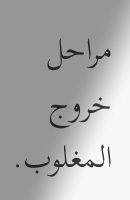مراحل خروج المغلوب.